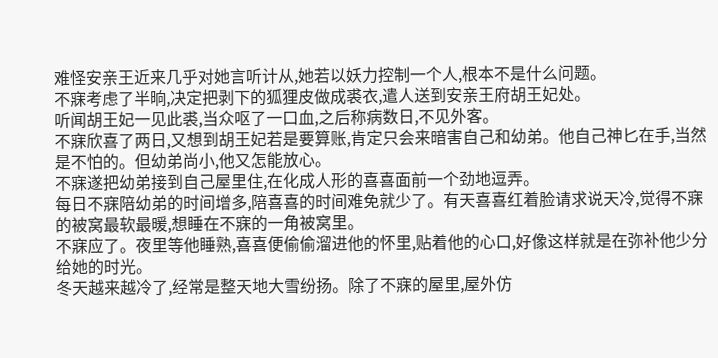难怪安亲王近来几乎对她言听计从,她若以妖力控制一个人,根本不是什么问题。
不寐考虑了半晌,决定把剥下的狐狸皮做成裘衣,遣人送到安亲王府胡王妃处。
听闻胡王妃一见此裘,当众呕了一口血,之后称病数日,不见外客。
不寐欣喜了两日,又想到胡王妃若是要算账,肯定只会来暗害自己和幼弟。他自己神匕在手,当然是不怕的。但幼弟尚小,他又怎能放心。
不寐遂把幼弟接到自己屋里住,在化成人形的喜喜面前一个劲地逗弄。
每日不寐陪幼弟的时间增多,陪喜喜的时间难免就少了。有天喜喜红着脸请求说天冷,觉得不寐的被窝最软最暖,想睡在不寐的一角被窝里。
不寐应了。夜里等他睡熟,喜喜便偷偷溜进他的怀里,贴着他的心口,好像这样就是在弥补他少分给她的时光。
冬天越来越冷了,经常是整天地大雪纷扬。除了不寐的屋里,屋外仿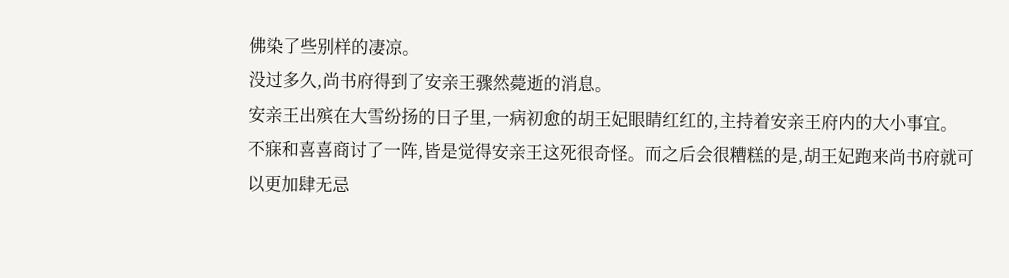佛染了些别样的凄凉。
没过多久,尚书府得到了安亲王骤然薨逝的消息。
安亲王出殡在大雪纷扬的日子里,一病初愈的胡王妃眼睛红红的,主持着安亲王府内的大小事宜。
不寐和喜喜商讨了一阵,皆是觉得安亲王这死很奇怪。而之后会很糟糕的是,胡王妃跑来尚书府就可以更加肆无忌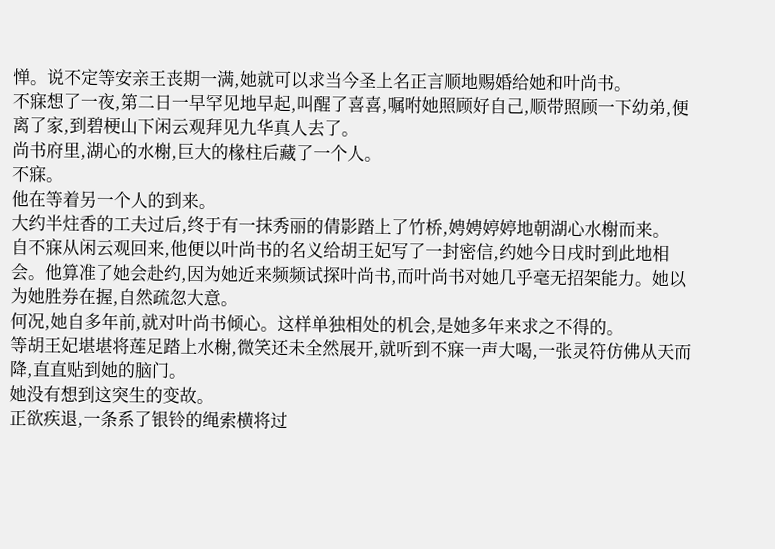惮。说不定等安亲王丧期一满,她就可以求当今圣上名正言顺地赐婚给她和叶尚书。
不寐想了一夜,第二日一早罕见地早起,叫醒了喜喜,嘱咐她照顾好自己,顺带照顾一下幼弟,便离了家,到碧梗山下闲云观拜见九华真人去了。
尚书府里,湖心的水榭,巨大的椽柱后藏了一个人。
不寐。
他在等着另一个人的到来。
大约半炷香的工夫过后,终于有一抹秀丽的倩影踏上了竹桥,娉娉婷婷地朝湖心水榭而来。
自不寐从闲云观回来,他便以叶尚书的名义给胡王妃写了一封密信,约她今日戌时到此地相会。他算准了她会赴约,因为她近来频频试探叶尚书,而叶尚书对她几乎毫无招架能力。她以为她胜券在握,自然疏忽大意。
何况,她自多年前,就对叶尚书倾心。这样单独相处的机会,是她多年来求之不得的。
等胡王妃堪堪将莲足踏上水榭,微笑还未全然展开,就听到不寐一声大喝,一张灵符仿佛从天而降,直直贴到她的脑门。
她没有想到这突生的变故。
正欲疾退,一条系了银铃的绳索横将过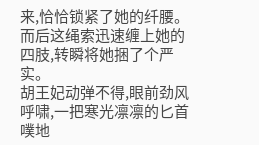来,恰恰锁紧了她的纤腰。而后这绳索迅速缠上她的四肢,转瞬将她捆了个严实。
胡王妃动弹不得,眼前劲风呼啸,一把寒光凛凛的匕首噗地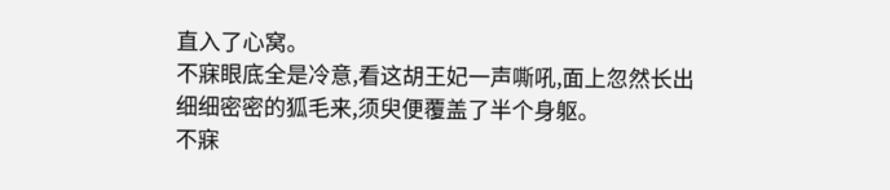直入了心窝。
不寐眼底全是冷意,看这胡王妃一声嘶吼,面上忽然长出细细密密的狐毛来,须臾便覆盖了半个身躯。
不寐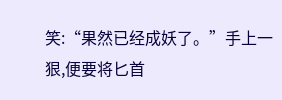笑:“果然已经成妖了。”手上一狠,便要将匕首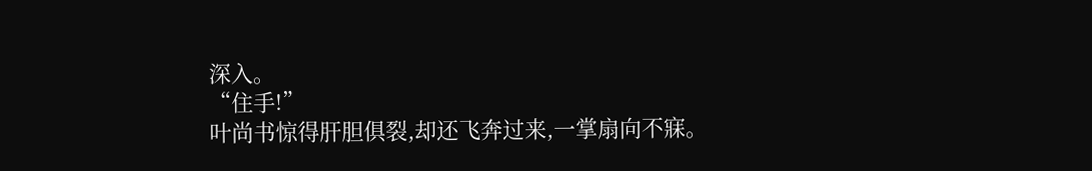深入。
“住手!”
叶尚书惊得肝胆俱裂,却还飞奔过来,一掌扇向不寐。